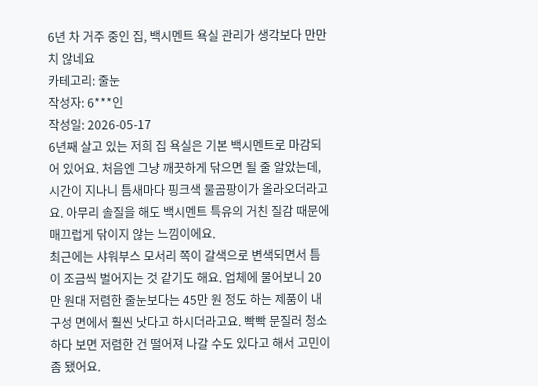6년 차 거주 중인 집, 백시멘트 욕실 관리가 생각보다 만만치 않네요
카테고리: 줄눈
작성자: 6***인
작성일: 2026-05-17
6년째 살고 있는 저희 집 욕실은 기본 백시멘트로 마감되어 있어요. 처음엔 그냥 깨끗하게 닦으면 될 줄 알았는데, 시간이 지나니 틈새마다 핑크색 물곰팡이가 올라오더라고요. 아무리 솔질을 해도 백시멘트 특유의 거친 질감 때문에 매끄럽게 닦이지 않는 느낌이에요.
최근에는 샤워부스 모서리 쪽이 갈색으로 변색되면서 틈이 조금씩 벌어지는 것 같기도 해요. 업체에 물어보니 20만 원대 저렴한 줄눈보다는 45만 원 정도 하는 제품이 내구성 면에서 훨씬 낫다고 하시더라고요. 빡빡 문질러 청소하다 보면 저렴한 건 떨어져 나갈 수도 있다고 해서 고민이 좀 됐어요.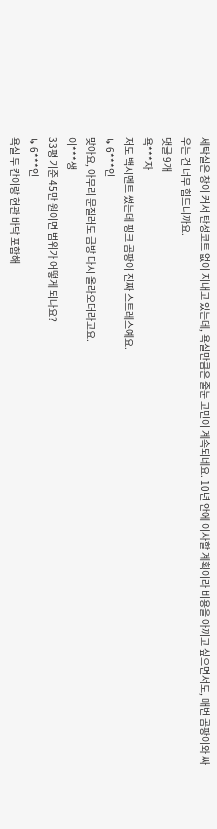세탁실은 창이 커서 탄성코트 없이 지내고 있는데, 욕실만큼은 줄눈 고민이 계속되네요. 10년 안에 이사할 계획이라 비용을 아끼고 싶으면서도, 매번 곰팡이와 싸우는 건 너무 힘드니까요.
댓글 9개
욕***자
저도 백시멘트 썼는데 핑크 곰팡이 진짜 스트레스예요.
↳ 6***인
맞아요, 아무리 문질러도 금방 다시 올라오더라고요.
이***생
33평 기준 45만 원이면 범위가 어떻게 되나요?
↳ 6***인
욕실 두 칸이랑 현관 바닥 포함해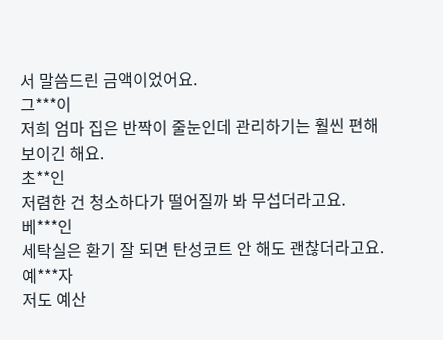서 말씀드린 금액이었어요.
그***이
저희 엄마 집은 반짝이 줄눈인데 관리하기는 훨씬 편해 보이긴 해요.
초**인
저렴한 건 청소하다가 떨어질까 봐 무섭더라고요.
베***인
세탁실은 환기 잘 되면 탄성코트 안 해도 괜찮더라고요.
예***자
저도 예산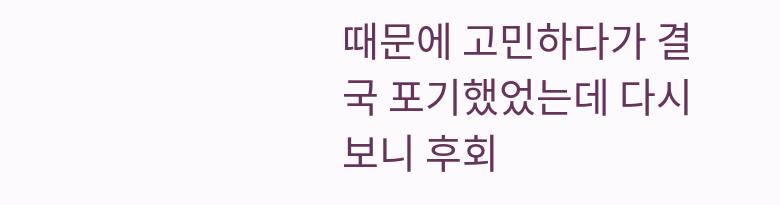때문에 고민하다가 결국 포기했었는데 다시 보니 후회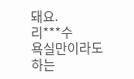돼요.
리***수
욕실만이라도 하는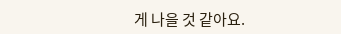게 나을 것 같아요.